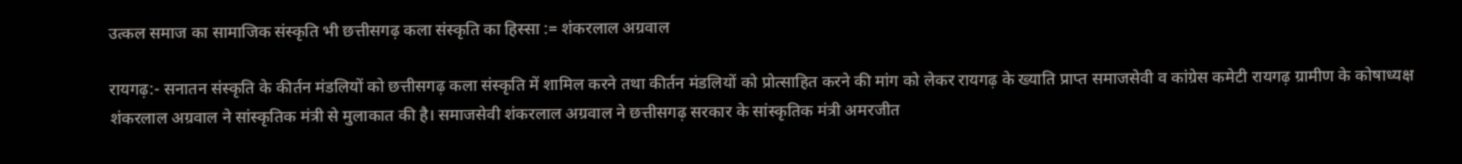उत्कल समाज का सामाजिक संस्कृति भी छत्तीसगढ़ कला संस्कृति का हिस्सा := शंकरलाल अग्रवाल

रायगढ़:- सनातन संस्कृति के कीर्तन मंडलियों को छत्तीसगढ़ कला संस्कृति में शामिल करने तथा कीर्तन मंडलियों को प्रोत्साहित करने की मांग को लेकर रायगढ़ के ख्याति प्राप्त समाजसेवी व कांग्रेस कमेटी रायगढ़ ग्रामीण के कोषाध्यक्ष शंकरलाल अग्रवाल ने सांस्कृतिक मंत्री से मुलाकात की है। समाजसेवी शंकरलाल अग्रवाल ने छत्तीसगढ़ सरकार के सांस्कृतिक मंत्री अमरजीत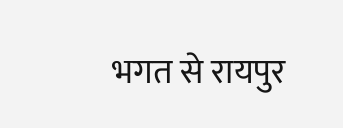भगत से रायपुर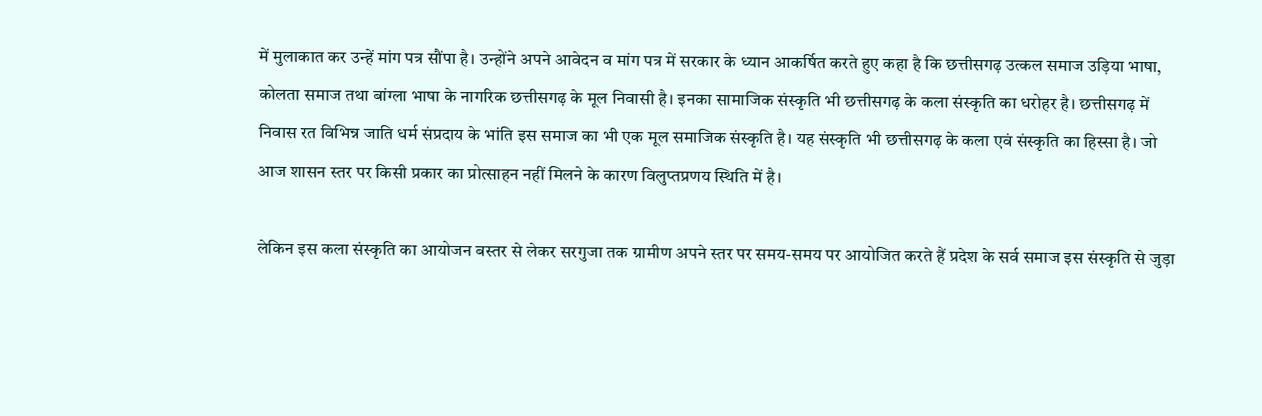में मुलाकात कर उन्हें मांग पत्र सौंपा है। उन्होंने अपने आवेदन व मांग पत्र में सरकार के ध्यान आकर्षित करते हुए कहा है कि छत्तीसगढ़ उत्कल समाज उड़िया भाषा, कोलता समाज तथा बांग्ला भाषा के नागरिक छत्तीसगढ़ के मूल निवासी है। इनका सामाजिक संस्कृति भी छत्तीसगढ़ के कला संस्कृति का धरोहर है। छत्तीसगढ़ में निवास रत विभिन्न जाति धर्म संप्रदाय के भांति इस समाज का भी एक मूल समाजिक संस्कृति है। यह संस्कृति भी छत्तीसगढ़ के कला एवं संस्कृति का हिस्सा है। जो आज शासन स्तर पर किसी प्रकार का प्रोत्साहन नहीं मिलने के कारण विलुप्तप्रणय स्थिति में है।

लेकिन इस कला संस्कृति का आयोजन बस्तर से लेकर सरगुजा तक ग्रामीण अपने स्तर पर समय-समय पर आयोजित करते हैं प्रदेश के सर्व समाज इस संस्कृति से जुड़ा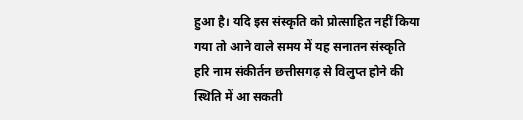हुआ है। यदि इस संस्कृति को प्रोत्साहित नहीं किया गया तो आने वाले समय में यह सनातन संस्कृति हरि नाम संकीर्तन छत्तीसगढ़ से विलुप्त होने की स्थिति में आ सकती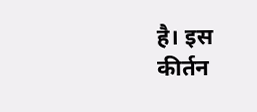है। इस कीर्तन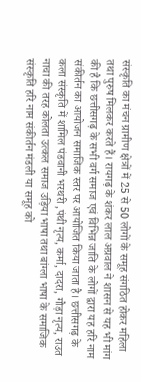संस्कृति का मंचन ग्रामीण क्षेत्रों में 25 से 50 लोगों के समूह संगठित होकर महिला तथा पुरुष मिलकर करते हैं। रायगढ़ के शंकर लाल अग्रवाल ने शासन से यह भी मांग की है कि छत्तीसगढ़ के सभी वर्ग समाज एवं विभिन्न जाति के लोगों द्वारा यह हरि नाम संकीर्तन का आयोजन समाजिक स्तर पर आयोजित किया जाता है। छत्तीसगढ़ के कला संस्कृति में शामिल पंडवानी भरथरी ,पंथी नृत्य, कर्मा, दादरा, गौड़ा नृत्य, राउत नाचा की तरह कोलता उत्कल समाज उड़िया भाषा तथा बांग्ला भाषा के समाजिक संस्कृति हरि नाम संकीर्तन मंडली या समूह को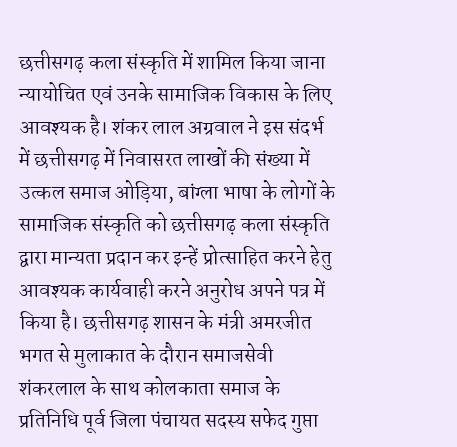छत्तीसगढ़ कला संस्कृति में शामिल किया जाना न्यायोचित एवं उनके सामाजिक विकास के लिए आवश्यक है। शंकर लाल अग्रवाल ने इस संदर्भ में छत्तीसगढ़ में निवासरत लाखों की संख्या में उत्कल समाज ओड़िया, बांग्ला भाषा के लोगों के सामाजिक संस्कृति को छत्तीसगढ़ कला संस्कृति द्वारा मान्यता प्रदान कर इन्हें प्रोत्साहित करने हेतु आवश्यक कार्यवाही करने अनुरोध अपने पत्र में किया है। छत्तीसगढ़ शासन के मंत्री अमरजीत भगत से मुलाकात के दौरान समाजसेवी शंकरलाल के साथ कोलकाता समाज के प्रतिनिधि पूर्व जिला पंचायत सदस्य सफेद गुप्ता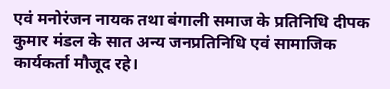एवं मनोरंजन नायक तथा बंगाली समाज के प्रतिनिधि दीपक कुमार मंडल के सात अन्य जनप्रतिनिधि एवं सामाजिक कार्यकर्ता मौजूद रहे।